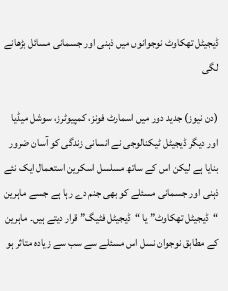ڈیجیٹل تھکاوٹ نوجوانوں میں ذہنی اور جسمانی مسائل بڑھانے لگی

(دن نیوز) جدید دور میں اسمارٹ فونز، کمپیوٹرز، سوشل میڈیا اور دیگر ڈیجیٹل ٹیکنالوجی نے انسانی زندگی کو آسان ضرور بنایا ہے لیکن اس کے ساتھ مسلسل اسکرین استعمال ایک نئے ذہنی اور جسمانی مسئلے کو بھی جنم دے رہا ہے جسے ماہرین “ڈیجیٹل تھکاوٹ” یا “ڈیجیٹل فٹیگ” قرار دیتے ہیں۔ ماہرین کے مطابق نوجوان نسل اس مسئلے سے سب سے زیادہ متاثر ہو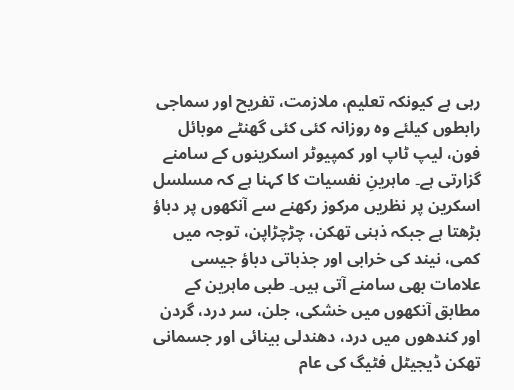رہی ہے کیونکہ تعلیم، ملازمت، تفریح اور سماجی رابطوں کیلئے وہ روزانہ کئی کئی گھنٹے موبائل فون، لیپ ٹاپ اور کمپیوٹر اسکرینوں کے سامنے گزارتی ہے۔ ماہرینِ نفسیات کا کہنا ہے کہ مسلسل اسکرین پر نظریں مرکوز رکھنے سے آنکھوں پر دباؤ بڑھتا ہے جبکہ ذہنی تھکن، چڑچڑاپن، توجہ میں کمی، نیند کی خرابی اور جذباتی دباؤ جیسی علامات بھی سامنے آتی ہیں۔ طبی ماہرین کے مطابق آنکھوں میں خشکی، جلن، سر درد، گردن اور کندھوں میں درد، دھندلی بینائی اور جسمانی تھکن ڈیجیٹل فٹیگ کی عام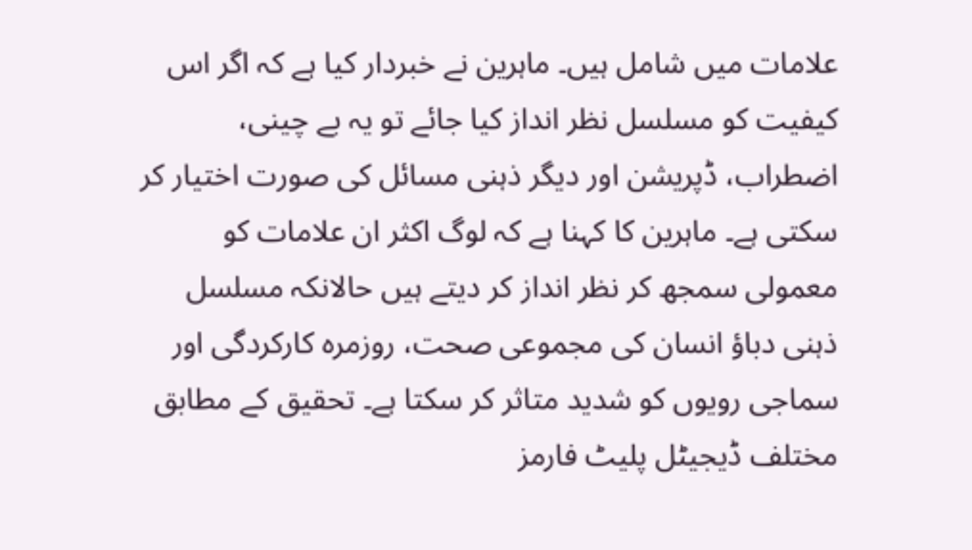علامات میں شامل ہیں۔ ماہرین نے خبردار کیا ہے کہ اگر اس کیفیت کو مسلسل نظر انداز کیا جائے تو یہ بے چینی، اضطراب، ڈپریشن اور دیگر ذہنی مسائل کی صورت اختیار کر سکتی ہے۔ ماہرین کا کہنا ہے کہ لوگ اکثر ان علامات کو معمولی سمجھ کر نظر انداز کر دیتے ہیں حالانکہ مسلسل ذہنی دباؤ انسان کی مجموعی صحت، روزمرہ کارکردگی اور سماجی رویوں کو شدید متاثر کر سکتا ہے۔ تحقیق کے مطابق مختلف ڈیجیٹل پلیٹ فارمز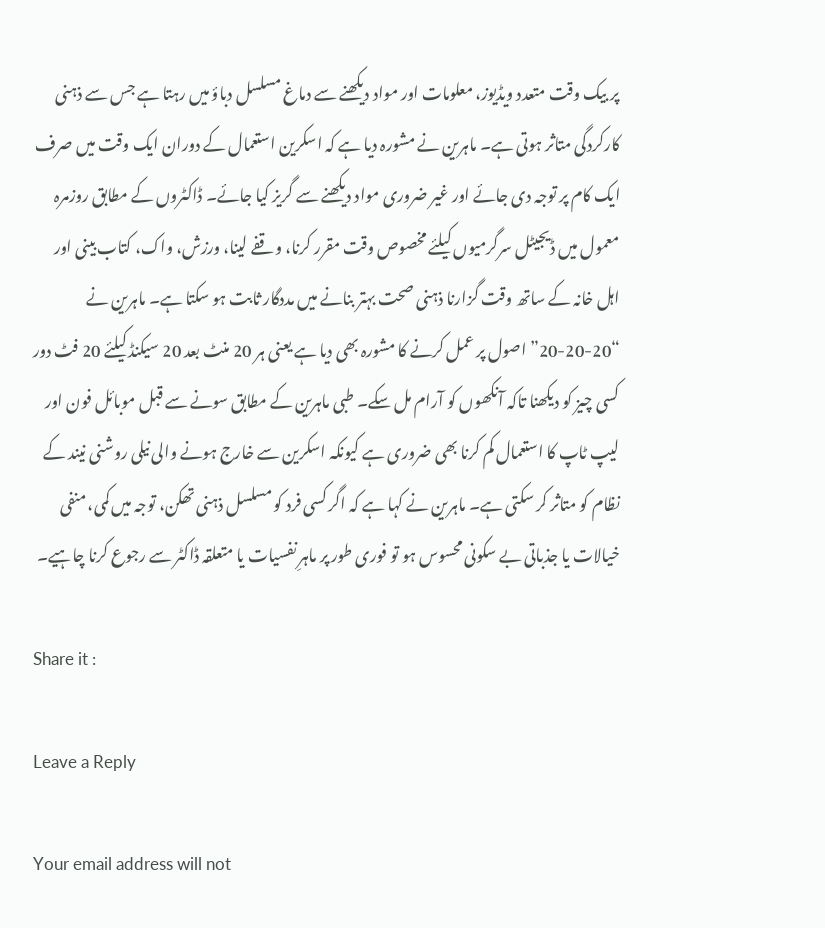پر بیک وقت متعدد ویڈیوز، معلومات اور مواد دیکھنے سے دماغ مسلسل دباؤ میں رہتا ہے جس سے ذہنی کارکردگی متاثر ہوتی ہے۔ ماہرین نے مشورہ دیا ہے کہ اسکرین استعمال کے دوران ایک وقت میں صرف ایک کام پر توجہ دی جائے اور غیر ضروری مواد دیکھنے سے گریز کیا جائے۔ ڈاکٹروں کے مطابق روزمرہ معمول میں ڈیجیٹل سرگرمیوں کیلئے مخصوص وقت مقرر کرنا، وقفے لینا، ورزش، واک، کتاب بینی اور اہل خانہ کے ساتھ وقت گزارنا ذہنی صحت بہتر بنانے میں مددگار ثابت ہو سکتا ہے۔ ماہرین نے “20-20-20” اصول پر عمل کرنے کا مشورہ بھی دیا ہے یعنی ہر 20 منٹ بعد 20 سیکنڈ کیلئے 20 فٹ دور کسی چیز کو دیکھنا تاکہ آنکھوں کو آرام مل سکے۔ طبی ماہرین کے مطابق سونے سے قبل موبائل فون اور لیپ ٹاپ کا استعمال کم کرنا بھی ضروری ہے کیونکہ اسکرین سے خارج ہونے والی نیلی روشنی نیند کے نظام کو متاثر کر سکتی ہے۔ ماہرین نے کہا ہے کہ اگر کسی فرد کو مسلسل ذہنی تھکن، توجہ میں کمی، منفی خیالات یا جذباتی بے سکونی محسوس ہو تو فوری طور پر ماہرِ نفسیات یا متعلقہ ڈاکٹر سے رجوع کرنا چاہیے۔

Share it :

Leave a Reply

Your email address will not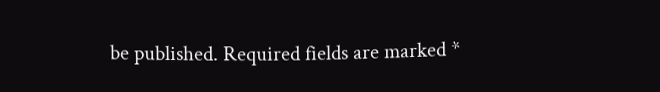be published. Required fields are marked *